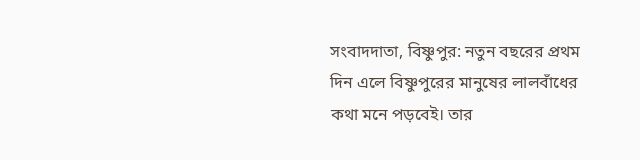সংবাদদাতা, বিষ্ণুপুর: নতুন বছরের প্রথম দিন এলে বিষ্ণুপুরের মানুষের লালবাঁধের কথা মনে পড়বেই। তার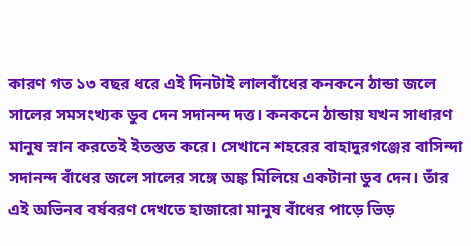কারণ গত ১৩ বছর ধরে এই দিনটাই লালবাঁধের কনকনে ঠান্ডা জলে সালের সমসংখ্যক ডুব দেন সদানন্দ দত্ত। কনকনে ঠান্ডায় যখন সাধারণ মানুষ স্নান করতেই ইতস্তত করে। সেখানে শহরের বাহাদুরগঞ্জের বাসিন্দা সদানন্দ বাঁধের জলে সালের সঙ্গে অঙ্ক মিলিয়ে একটানা ডুব দেন। তাঁর এই অভিনব বর্ষবরণ দেখতে হাজারো মানুষ বাঁধের পাড়ে ভিড়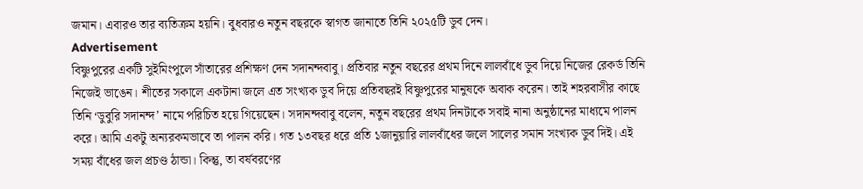জমান। এবারও তার ব্যতিক্রম হয়নি। বুধবারও নতুন বছরকে স্বাগত জানাতে তিনি ২০২৫টি ডুব দেন।
Advertisement
বিষ্ণুপুরের একটি সুইমিংপুলে সাঁতারের প্রশিক্ষণ দেন সদানন্দবাবু। প্রতিবার নতুন বছরের প্রথম দিনে লালবাঁধে ডুব দিয়ে নিজের রেকর্ড তিনি নিজেই ভাঙেন। শীতের সকালে একটানা জলে এত সংখ্যক ডুব দিয়ে প্রতিবছরই বিষ্ণুপুরের মানুষকে অবাক করেন। তাই শহরবাসীর কাছে তিনি ‘ডুবুরি সদানন্দ’ নামে পরিচিত হয়ে গিয়েছেন। সদানন্দবাবু বলেন, নতুন বছরের প্রথম দিনটাকে সবাই নানা অনুষ্ঠানের মাধ্যমে পালন করে। আমি একটু অন্যরকমভাবে তা পালন করি। গত ১৩বছর ধরে প্রতি ১জানুয়ারি লালবাঁধের জলে সালের সমান সংখ্যক ডুব দিই। এই সময় বাঁধের জল প্রচণ্ড ঠান্ডা। কিন্তু, তা বর্ষবরণের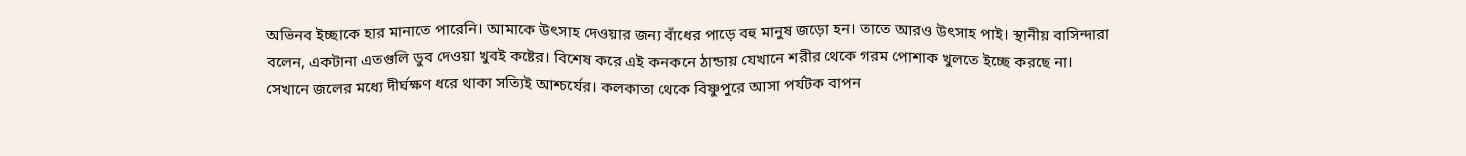অভিনব ইচ্ছাকে হার মানাতে পারেনি। আমাকে উৎসাহ দেওয়ার জন্য বাঁধের পাড়ে বহু মানুষ জড়ো হন। তাতে আরও উৎসাহ পাই। স্থানীয় বাসিন্দারা বলেন, একটানা এতগুলি ডুব দেওয়া খুবই কষ্টের। বিশেষ করে এই কনকনে ঠান্ডায় যেখানে শরীর থেকে গরম পোশাক খুলতে ইচ্ছে করছে না। সেখানে জলের মধ্যে দীর্ঘক্ষণ ধরে থাকা সত্যিই আশ্চর্যের। কলকাতা থেকে বিষ্ণুপুরে আসা পর্যটক বাপন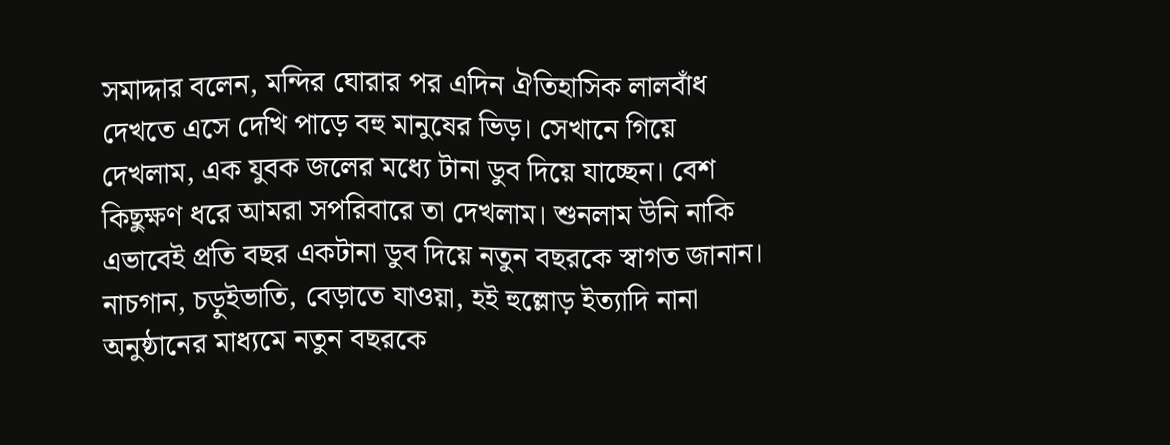সমাদ্দার বলেন, মন্দির ঘোরার পর এদিন ঐতিহাসিক লালবাঁধ দেখতে এসে দেখি পাড়ে বহু মানুষের ভিড়। সেখানে গিয়ে দেখলাম, এক যুবক জলের মধ্যে টানা ডুব দিয়ে যাচ্ছেন। বেশ কিছুক্ষণ ধরে আমরা সপরিবারে তা দেখলাম। শুনলাম উনি নাকি এভাবেই প্রতি বছর একটানা ডুব দিয়ে নতুন বছরকে স্বাগত জানান। নাচগান, চড়ুইভাতি, বেড়াতে যাওয়া, হই হুল্লোড় ইত্যাদি নানা অনুষ্ঠানের মাধ্যমে নতুন বছরকে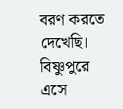বরণ করতে দেখেছি। বিষ্ণুপুরে এসে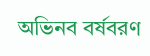অভিনব বর্ষবরণ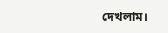দেখলাম।